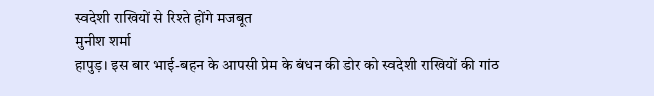स्वदेशी राखियों से रिश्ते होंगे मजबूत
मुनीश शर्मा
हापुड़। इस बार भाई-बहन के आपसी प्रेम के बंधन की डोर को स्वदेशी राखियों की गांठ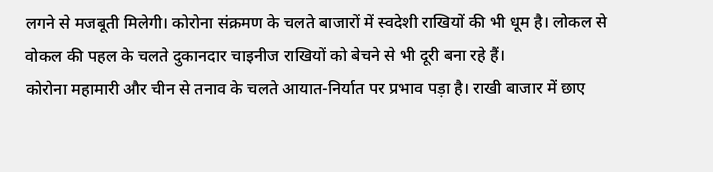लगने से मजबूती मिलेगी। कोरोना संक्रमण के चलते बाजारों में स्वदेशी राखियों की भी धूम है। लोकल से वोकल की पहल के चलते दुकानदार चाइनीज राखियों को बेचने से भी दूरी बना रहे हैं।
कोरोना महामारी और चीन से तनाव के चलते आयात-निर्यात पर प्रभाव पड़ा है। राखी बाजार में छाए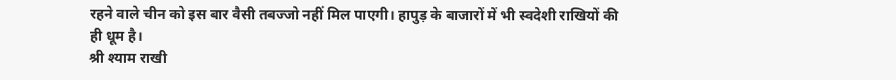रहने वाले चीन को इस बार वैसी तबज्जो नहीं मिल पाएगी। हापुड़ के बाजारों में भी स्वदेशी राखियों की ही धूम है।
श्री श्याम राखी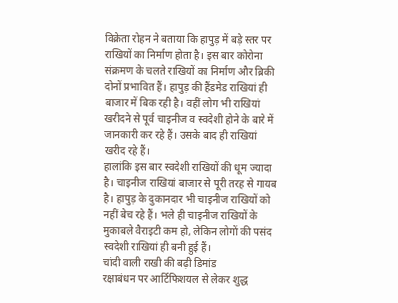विक्रेता रोहन ने बताया कि हापुड़ में बड़े स्तर पर राखियों का निर्माण होता है। इस बार कोरोना संक्रमण के चलते राखियों का निर्माण और ब्रिकी दोनों प्रभावित हैं। हापुड़ की हैंडमेड राखियां ही बाजार में बिक रही है। वहीं लोग भी राखियां खरीदने से पूर्व चाइनीज व स्वदेशी होने के बारे में जानकारी कर रहे हैं। उसके बाद ही राखियां खरीद रहे हैं।
हालांकि इस बार स्वदेशी राखियों की धूम ज्यादा है। चाइनीज राखियां बाजार से पूरी तरह से गायब है। हापुड़ के दुकानदार भी चाइनीज राखियों को नहीं बेच रहे हैं। भले ही चाइनीज राखियों के मुकाबले वैराइटी कम हो, लेकिन लोगों की पसंद स्वदेशी राखियां ही बनी हुई हैं।
चांदी वाली राखी की बढ़ी डिमांड
रक्षाबंधन पर आर्टिफिशयल से लेकर शुद्ध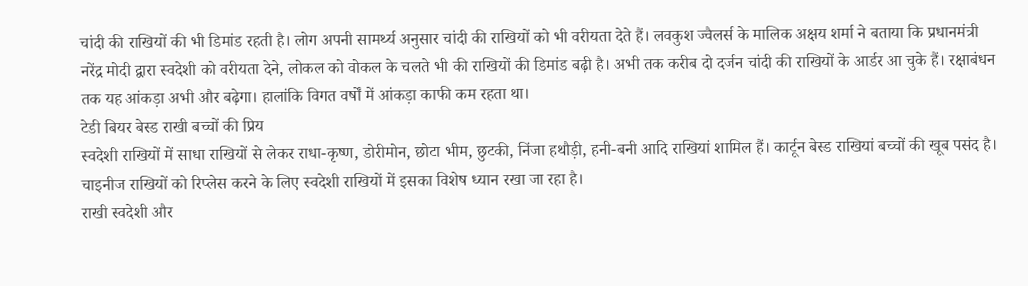चांदी की राखियों की भी डिमांड रहती है। लोग अपनी सामर्थ्य अनुसार चांदी की राखियों को भी वरीयता देते हैं। लवकुश ज्वैलर्स के मालिक अक्षय शर्मा ने बताया कि प्रधानमंत्री नरेंद्र मोदी द्वारा स्वदेशी को वरीयता देने, लोकल को वोकल के चलते भी की राखियों की डिमांड बढ़ी है। अभी तक करीब दो दर्जन चांदी की राखियों के आर्डर आ चुके हैं। रक्षाबंधन तक यह आंकड़ा अभी और बढ़ेगा। हालांकि विगत वर्षों में आंकड़ा काफी कम रहता था।
टेडी बियर बेस्ड राखी बच्चों की प्रिय
स्वदेशी राखियों में साधा राखियों से लेकर राधा-कृष्ण, डोरीमोन, छोटा भीम, छुटकी, निंजा हथौड़ी, हनी-बनी आदि राखियां शामिल हैं। कार्टून बेस्ड राखियां बच्चों की खूब पसंद है। चाइनीज राखियों को रिप्लेस करने के लिए स्वदेशी राखियों में इसका विशेष ध्यान रखा जा रहा है।
राखी स्वदेशी और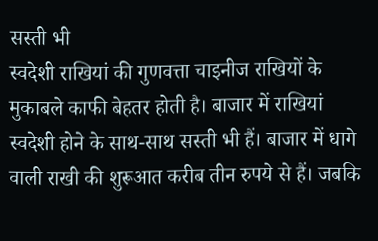सस्ती भी
स्वदेशी राखियां की गुणवत्ता चाइनीज राखियों के मुकाबले काफी बेहतर होती है। बाजार में राखियां स्वदेशी होने के साथ-साथ सस्ती भी हैं। बाजार में धागे वाली राखी की शुरूआत करीब तीन रुपये से हैं। जबकि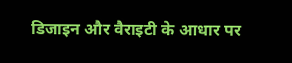डिजाइन और वैराइटी के आधार पर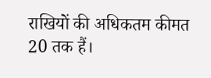राखियों की अधिकतम कीमत 20 तक हैं।